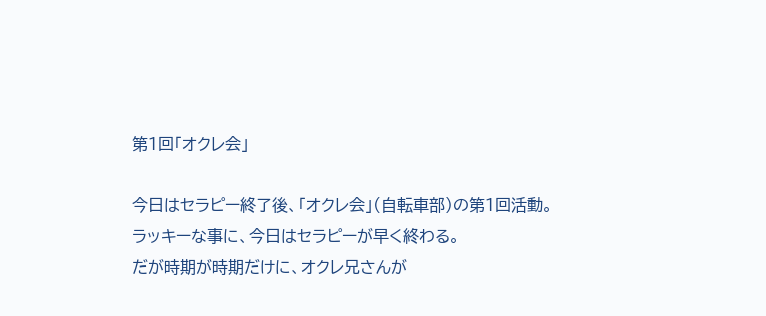第1回「オクレ会」

今日はセラピー終了後、「オクレ会」(自転車部)の第1回活動。
ラッキーな事に、今日はセラピーが早く終わる。
だが時期が時期だけに、オクレ兄さんが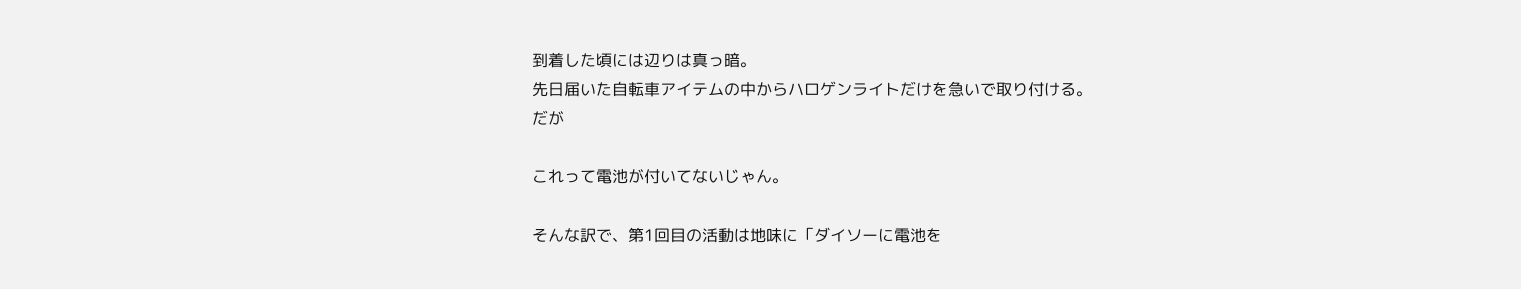到着した頃には辺りは真っ暗。
先日届いた自転車アイテムの中からハロゲンライトだけを急いで取り付ける。
だが

これって電池が付いてないじゃん。

そんな訳で、第1回目の活動は地味に「ダイソーに電池を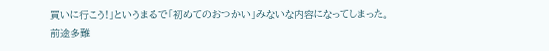買いに行こう!」というまるで「初めてのおつかい」みないな内容になってしまった。
前途多難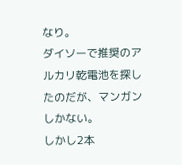なり。
ダイソーで推奨のアルカリ乾電池を探したのだが、マンガンしかない。
しかし2本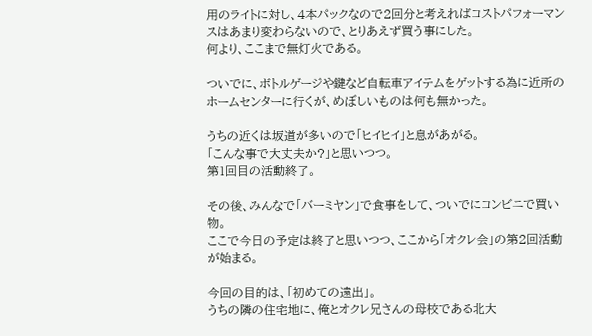用のライトに対し、4本パックなので2回分と考えればコストパフォーマンスはあまり変わらないので、とりあえず買う事にした。
何より、ここまで無灯火である。

ついでに、ボトルゲージや鍵など自転車アイテムをゲットする為に近所のホームセンターに行くが、めぼしいものは何も無かった。

うちの近くは坂道が多いので「ヒイヒイ」と息があがる。
「こんな事で大丈夫か?」と思いつつ。
第1回目の活動終了。

その後、みんなで「バーミヤン」で食事をして、ついでにコンビニで買い物。
ここで今日の予定は終了と思いつつ、ここから「オクレ会」の第2回活動が始まる。

今回の目的は、「初めての遠出」。
うちの隣の住宅地に、俺とオクレ兄さんの母校である北大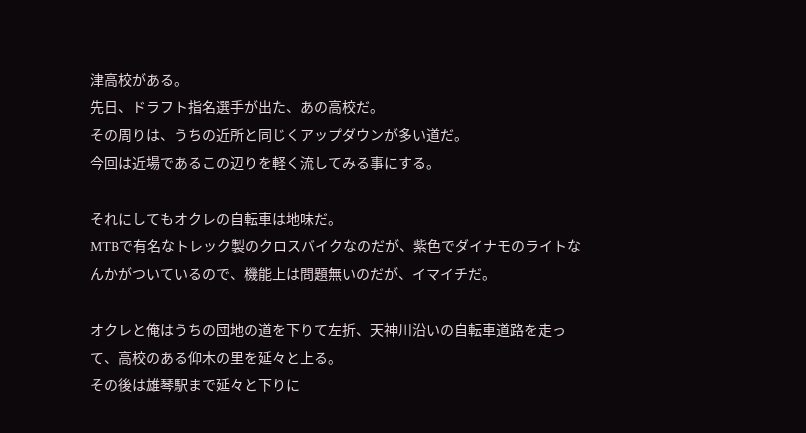津高校がある。
先日、ドラフト指名選手が出た、あの高校だ。
その周りは、うちの近所と同じくアップダウンが多い道だ。
今回は近場であるこの辺りを軽く流してみる事にする。

それにしてもオクレの自転車は地味だ。
MTBで有名なトレック製のクロスバイクなのだが、紫色でダイナモのライトなんかがついているので、機能上は問題無いのだが、イマイチだ。

オクレと俺はうちの団地の道を下りて左折、天神川沿いの自転車道路を走って、高校のある仰木の里を延々と上る。
その後は雄琴駅まで延々と下りに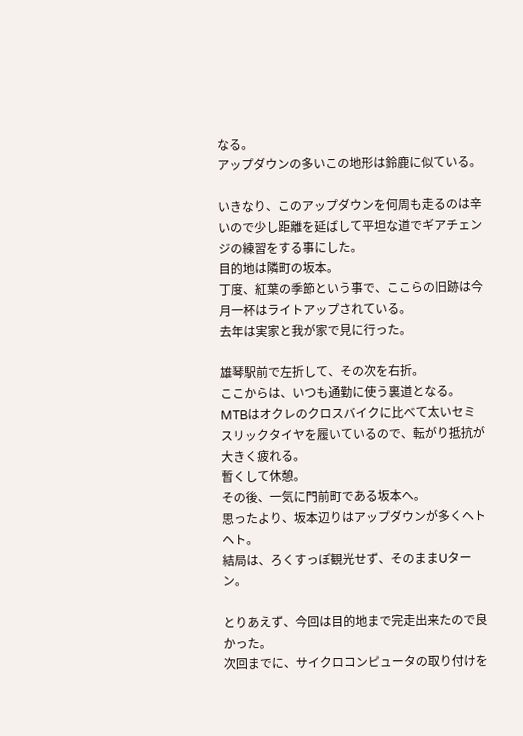なる。
アップダウンの多いこの地形は鈴鹿に似ている。

いきなり、このアップダウンを何周も走るのは辛いので少し距離を延ばして平坦な道でギアチェンジの練習をする事にした。
目的地は隣町の坂本。
丁度、紅葉の季節という事で、ここらの旧跡は今月一杯はライトアップされている。
去年は実家と我が家で見に行った。

雄琴駅前で左折して、その次を右折。
ここからは、いつも通勤に使う裏道となる。
MTBはオクレのクロスバイクに比べて太いセミスリックタイヤを履いているので、転がり抵抗が大きく疲れる。
暫くして休憩。
その後、一気に門前町である坂本へ。
思ったより、坂本辺りはアップダウンが多くヘトヘト。
結局は、ろくすっぽ観光せず、そのままUターン。

とりあえず、今回は目的地まで完走出来たので良かった。
次回までに、サイクロコンピュータの取り付けを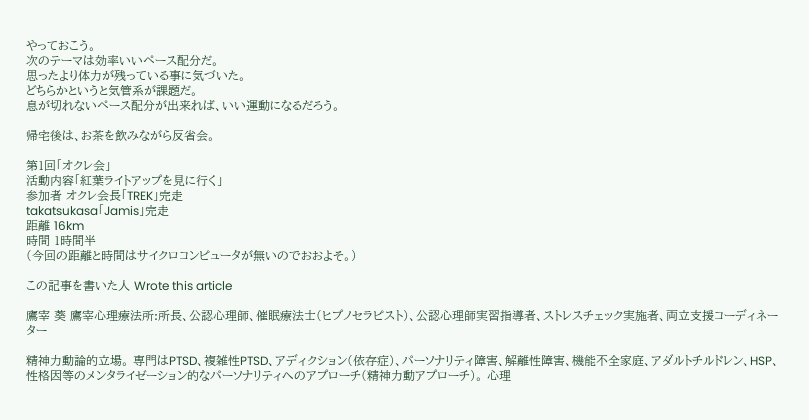やっておこう。
次のテーマは効率いいペース配分だ。
思ったより体力が残っている事に気づいた。
どちらかというと気管系が課題だ。
息が切れないペース配分が出来れば、いい運動になるだろう。

帰宅後は、お茶を飲みながら反省会。

第1回「オクレ会」
活動内容「紅葉ライトアップを見に行く」
参加者 オクレ会長「TREK」完走
takatsukasa「Jamis」完走
距離 16km
時間 1時間半
(今回の距離と時間はサイクロコンピュータが無いのでおおよそ。)

この記事を書いた人 Wrote this article

鷹宰 葵 鷹宰心理療法所:所長、公認心理師、催眠療法士(ヒプノセラピスト)、公認心理師実習指導者、ストレスチェック実施者、両立支援コーディネーター

精神力動論的立場。 専門はPTSD、複雑性PTSD、アディクション(依存症)、パーソナリティ障害、解離性障害、機能不全家庭、アダルトチルドレン、HSP、性格因等のメンタライゼーション的なパーソナリティへのアプローチ(精神力動アプローチ)。 心理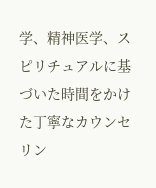学、精神医学、スピリチュアルに基づいた時間をかけた丁寧なカウンセリン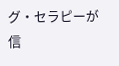グ・セラピーが信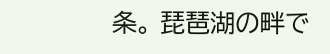条。 琵琶湖の畔で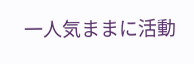一人気ままに活動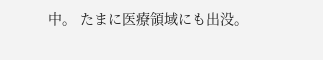中。 たまに医療領域にも出没。